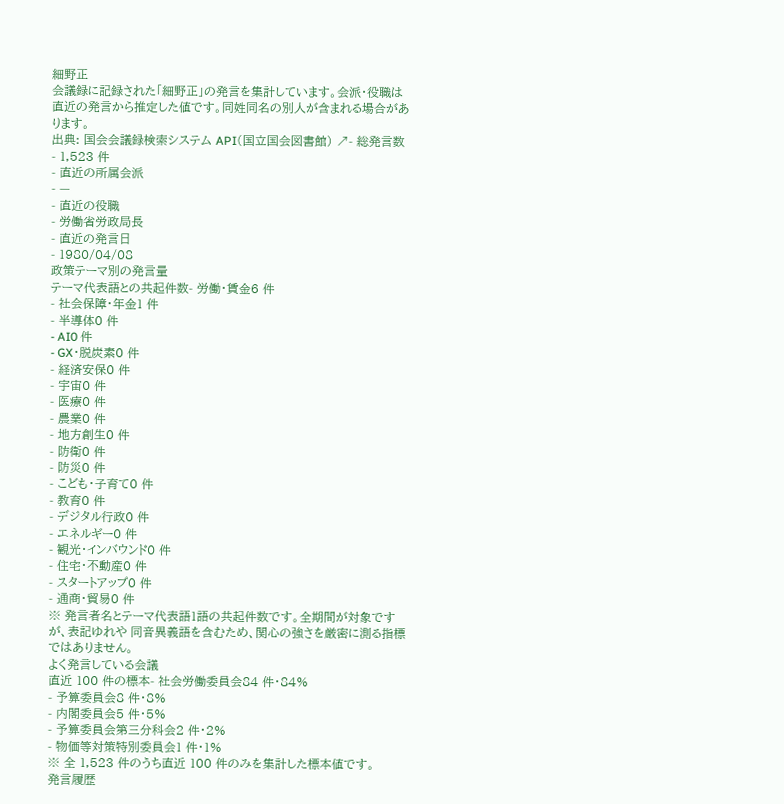細野正
会議録に記録された「細野正」の発言を集計しています。会派・役職は直近の発言から推定した値です。同姓同名の別人が含まれる場合があります。
出典: 国会会議録検索システム API(国立国会図書館) ↗- 総発言数
- 1,523 件
- 直近の所属会派
- —
- 直近の役職
- 労働省労政局長
- 直近の発言日
- 1980/04/08
政策テーマ別の発言量
テーマ代表語との共起件数- 労働・賃金6 件
- 社会保障・年金1 件
- 半導体0 件
- AI0 件
- GX・脱炭素0 件
- 経済安保0 件
- 宇宙0 件
- 医療0 件
- 農業0 件
- 地方創生0 件
- 防衛0 件
- 防災0 件
- こども・子育て0 件
- 教育0 件
- デジタル行政0 件
- エネルギー0 件
- 観光・インバウンド0 件
- 住宅・不動産0 件
- スタートアップ0 件
- 通商・貿易0 件
※ 発言者名とテーマ代表語1語の共起件数です。全期間が対象ですが、表記ゆれや 同音異義語を含むため、関心の強さを厳密に測る指標ではありません。
よく発言している会議
直近 100 件の標本- 社会労働委員会84 件・84%
- 予算委員会8 件・8%
- 内閣委員会5 件・5%
- 予算委員会第三分科会2 件・2%
- 物価等対策特別委員会1 件・1%
※ 全 1,523 件のうち直近 100 件のみを集計した標本値です。
発言履歴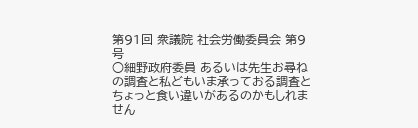第91回 衆議院 社会労働委員会 第9号
○細野政府委員 あるいは先生お尋ねの調査と私どもいま承っておる調査とちょっと食い違いがあるのかもしれません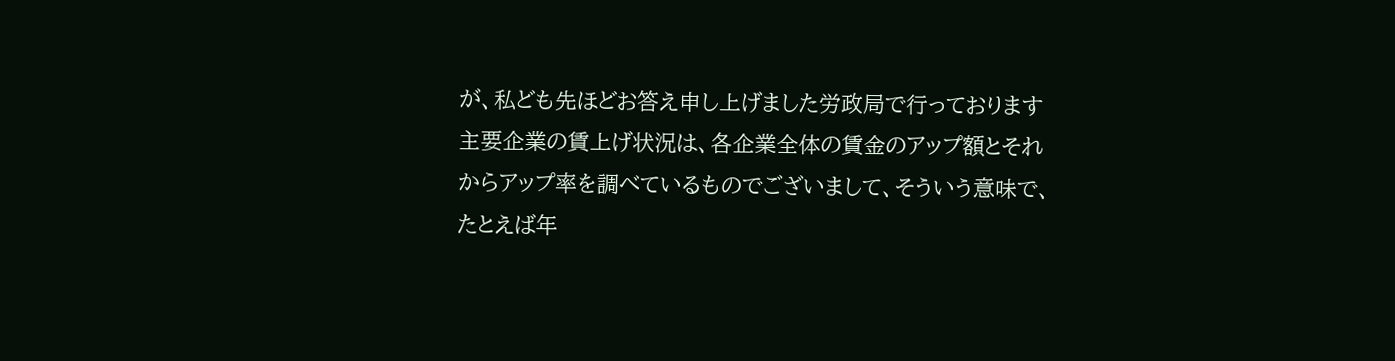が、私ども先ほどお答え申し上げました労政局で行っております主要企業の賃上げ状況は、各企業全体の賃金のアップ額とそれからアップ率を調べているものでございまして、そういう意味で、たとえば年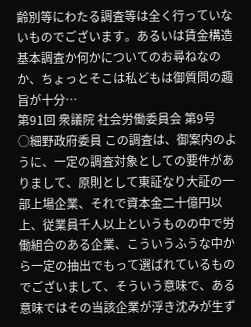齢別等にわたる調査等は全く行っていないものでございます。あるいは賃金構造基本調査か何かについてのお尋ねなのか、ちょっとそこは私どもは御質問の趣旨が十分…
第91回 衆議院 社会労働委員会 第9号
○細野政府委員 この調査は、御案内のように、一定の調査対象としての要件がありまして、原則として東証なり大証の一部上場企業、それで資本金二十億円以上、従業員千人以上というものの中で労働組合のある企業、こういうふうな中から一定の抽出でもって選ばれているものでございまして、そういう意味で、ある意味ではその当該企業が浮き沈みが生ず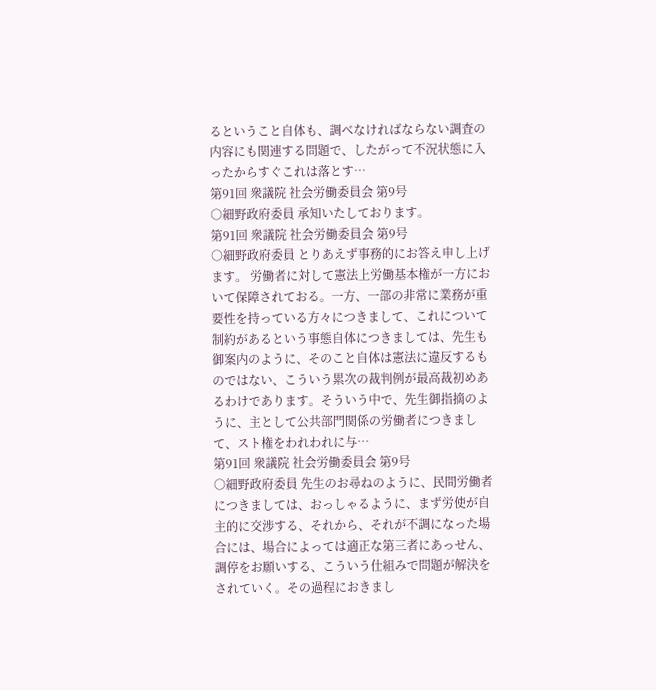るということ自体も、調べなければならない調査の内容にも関連する問題で、したがって不況状態に入ったからすぐこれは落とす…
第91回 衆議院 社会労働委員会 第9号
○細野政府委員 承知いたしております。
第91回 衆議院 社会労働委員会 第9号
○細野政府委員 とりあえず事務的にお答え申し上げます。 労働者に対して憲法上労働基本権が一方において保障されておる。一方、一部の非常に業務が重要性を持っている方々につきまして、これについて制約があるという事態自体につきましては、先生も御案内のように、そのこと自体は憲法に違反するものではない、こういう累次の裁判例が最高裁初めあるわけであります。そういう中で、先生御指摘のように、主として公共部門関係の労働者につきまして、スト権をわれわれに与…
第91回 衆議院 社会労働委員会 第9号
○細野政府委員 先生のお尋ねのように、民間労働者につきましては、おっしゃるように、まず労使が自主的に交渉する、それから、それが不調になった場合には、場合によっては適正な第三者にあっせん、調停をお願いする、こういう仕組みで問題が解決をされていく。その過程におきまし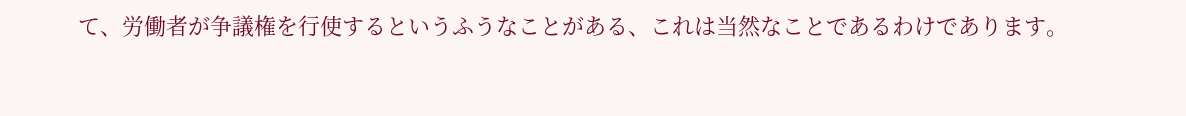て、労働者が争議権を行使するというふうなことがある、これは当然なことであるわけであります。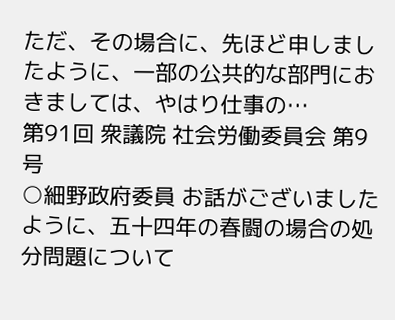ただ、その場合に、先ほど申しましたように、一部の公共的な部門におきましては、やはり仕事の…
第91回 衆議院 社会労働委員会 第9号
○細野政府委員 お話がございましたように、五十四年の春闘の場合の処分問題について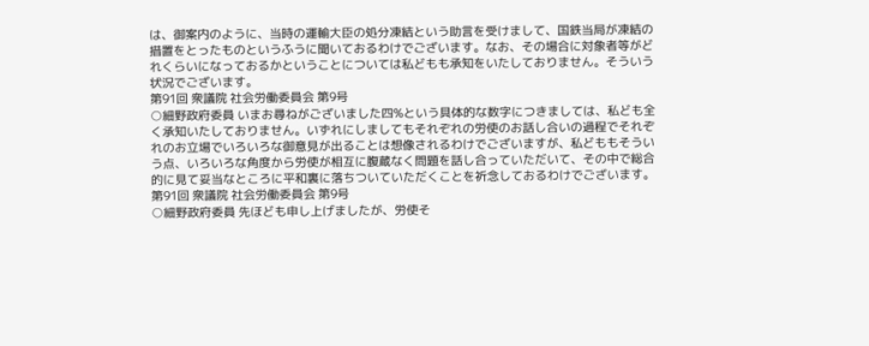は、御案内のように、当時の運輸大臣の処分凍結という助言を受けまして、国鉄当局が凍結の措置をとったものというふうに聞いておるわけでございます。なお、その場合に対象者等がどれくらいになっておるかということについては私どもも承知をいたしておりません。そういう状況でございます。
第91回 衆議院 社会労働委員会 第9号
○細野政府委員 いまお尋ねがございました四%という具体的な数字につきましては、私ども全く承知いたしておりません。いずれにしましてもそれぞれの労使のお話し合いの過程でそれぞれのお立場でいろいろな御意見が出ることは想像されるわけでございますが、私どももそういう点、いろいろな角度から労使が相互に腹蔵なく問題を話し合っていただいて、その中で総合的に見て妥当なところに平和裏に落ちついていただくことを祈念しておるわけでございます。
第91回 衆議院 社会労働委員会 第9号
○細野政府委員 先ほども申し上げましたが、労使そ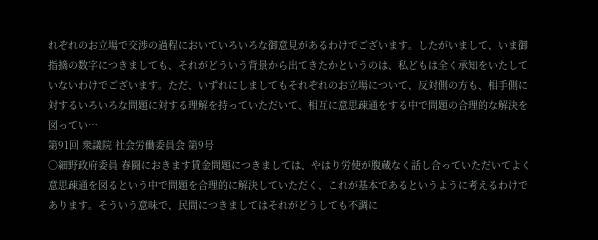れぞれのお立場で交渉の過程においていろいろな御意見があるわけでございます。したがいまして、いま御指摘の数字につきましても、それがどういう背景から出てきたかというのは、私どもは全く承知をいたしていないわけでございます。ただ、いずれにしましてもそれぞれのお立場について、反対側の方も、相手側に対するいろいろな問題に対する理解を持っていただいて、相互に意思疎通をする中で問題の合理的な解決を図ってい…
第91回 衆議院 社会労働委員会 第9号
○細野政府委員 春闘におきます賃金問題につきましては、やはり労使が腹蔵なく話し合っていただいてよく意思疎通を図るという中で問題を合理的に解決していただく、これが基本であるというように考えるわけであります。そういう意味で、民間につきましてはそれがどうしても不調に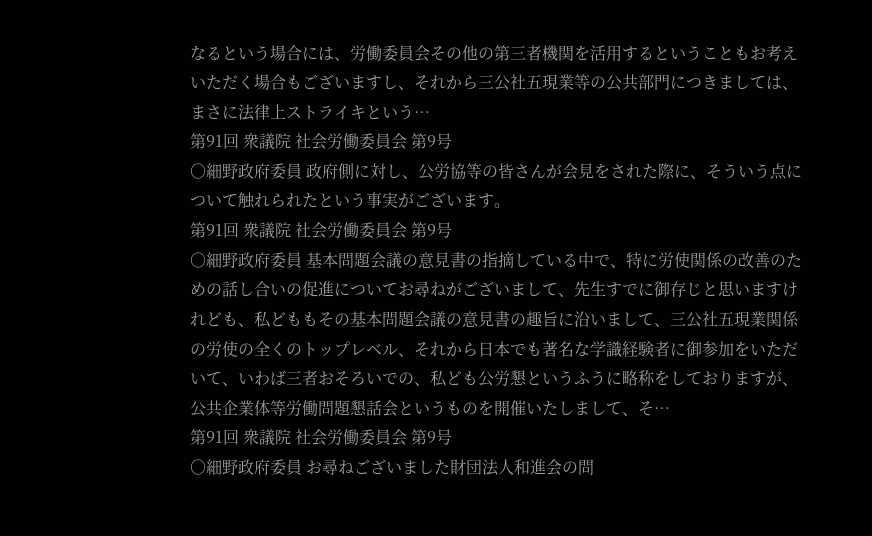なるという場合には、労働委員会その他の第三者機関を活用するということもお考えいただく場合もございますし、それから三公社五現業等の公共部門につきましては、まさに法律上ストライキという…
第91回 衆議院 社会労働委員会 第9号
○細野政府委員 政府側に対し、公労協等の皆さんが会見をされた際に、そういう点について触れられたという事実がございます。
第91回 衆議院 社会労働委員会 第9号
○細野政府委員 基本問題会議の意見書の指摘している中で、特に労使関係の改善のための話し合いの促進についてお尋ねがございまして、先生すでに御存じと思いますけれども、私どももその基本問題会議の意見書の趣旨に沿いまして、三公社五現業関係の労使の全くのトップレベル、それから日本でも著名な学識経験者に御参加をいただいて、いわば三者おそろいでの、私ども公労懇というふうに略称をしておりますが、公共企業体等労働問題懇話会というものを開催いたしまして、そ…
第91回 衆議院 社会労働委員会 第9号
○細野政府委員 お尋ねございました財団法人和進会の問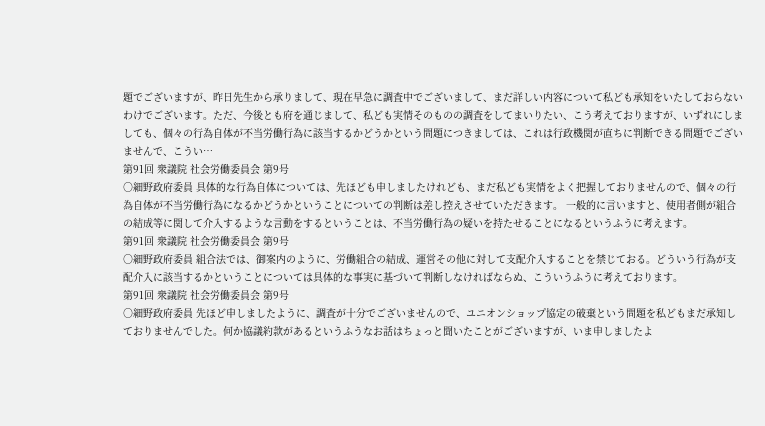題でございますが、昨日先生から承りまして、現在早急に調査中でございまして、まだ詳しい内容について私ども承知をいたしておらないわけでございます。ただ、今後とも府を通じまして、私ども実情そのものの調査をしてまいりたい、こう考えておりますが、いずれにしましても、個々の行為自体が不当労働行為に該当するかどうかという問題につきましては、これは行政機関が直ちに判断できる問題でございませんで、こうい…
第91回 衆議院 社会労働委員会 第9号
○細野政府委員 具体的な行為自体については、先ほども申しましたけれども、まだ私ども実情をよく把握しておりませんので、個々の行為自体が不当労働行為になるかどうかということについての判断は差し控えさせていただきます。 一般的に言いますと、使用者側が組合の結成等に関して介入するような言動をするということは、不当労働行為の疑いを持たせることになるというふうに考えます。
第91回 衆議院 社会労働委員会 第9号
○細野政府委員 組合法では、御案内のように、労働組合の結成、運営その他に対して支配介入することを禁じておる。どういう行為が支配介入に該当するかということについては具体的な事実に基づいて判断しなければならぬ、こういうふうに考えております。
第91回 衆議院 社会労働委員会 第9号
○細野政府委員 先ほど申しましたように、調査が十分でございませんので、ユニオンショップ協定の破棄という問題を私どもまだ承知しておりませんでした。何か協議約款があるというふうなお話はちょっと聞いたことがございますが、いま申しましたよ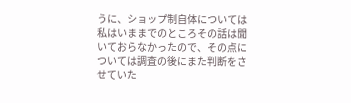うに、ショップ制自体については私はいままでのところその話は聞いておらなかったので、その点については調査の後にまた判断をさせていた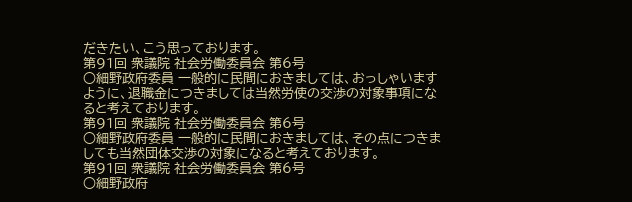だきたい、こう思っております。
第91回 衆議院 社会労働委員会 第6号
○細野政府委員 一般的に民間におきましては、おっしゃいますように、退職金につきましては当然労使の交渉の対象事項になると考えております。
第91回 衆議院 社会労働委員会 第6号
○細野政府委員 一般的に民間におきましては、その点につきましても当然団体交渉の対象になると考えております。
第91回 衆議院 社会労働委員会 第6号
○細野政府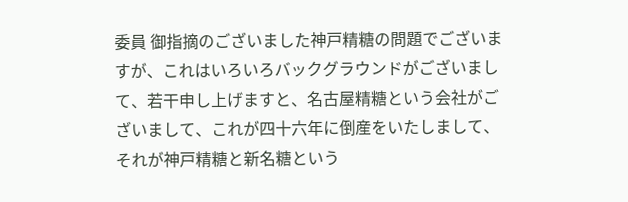委員 御指摘のございました神戸精糖の問題でございますが、これはいろいろバックグラウンドがございまして、若干申し上げますと、名古屋精糖という会社がございまして、これが四十六年に倒産をいたしまして、それが神戸精糖と新名糖という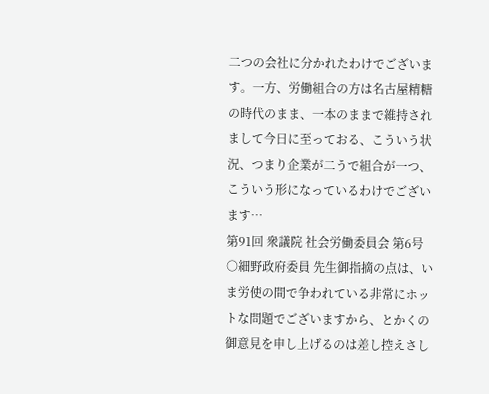二つの会社に分かれたわけでございます。一方、労働組合の方は名古屋精糖の時代のまま、一本のままで維持されまして今日に至っておる、こういう状況、つまり企業が二うで組合が一つ、こういう形になっているわけでございます…
第91回 衆議院 社会労働委員会 第6号
○細野政府委員 先生御指摘の点は、いま労使の間で争われている非常にホットな問題でございますから、とかくの御意見を申し上げるのは差し控えさし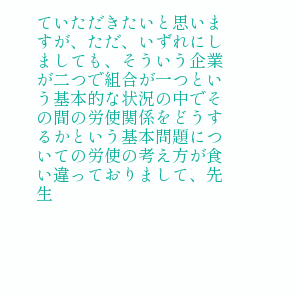ていただきたいと思いますが、ただ、いずれにしましても、そういう企業が二つで組合が一つという基本的な状況の中でその間の労使関係をどうするかという基本問題についての労使の考え方が食い違っておりまして、先生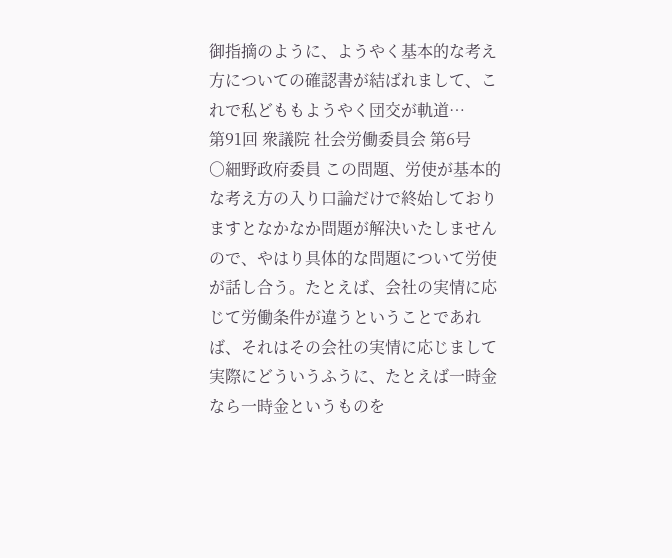御指摘のように、ようやく基本的な考え方についての確認書が結ばれまして、これで私どももようやく団交が軌道…
第91回 衆議院 社会労働委員会 第6号
○細野政府委員 この問題、労使が基本的な考え方の入り口論だけで終始しておりますとなかなか問題が解決いたしませんので、やはり具体的な問題について労使が話し合う。たとえば、会社の実情に応じて労働条件が違うということであれば、それはその会社の実情に応じまして実際にどういうふうに、たとえば一時金なら一時金というものを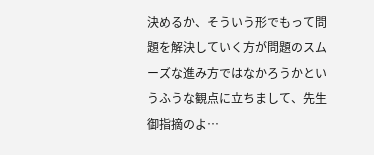決めるか、そういう形でもって問題を解決していく方が問題のスムーズな進み方ではなかろうかというふうな観点に立ちまして、先生御指摘のよ…